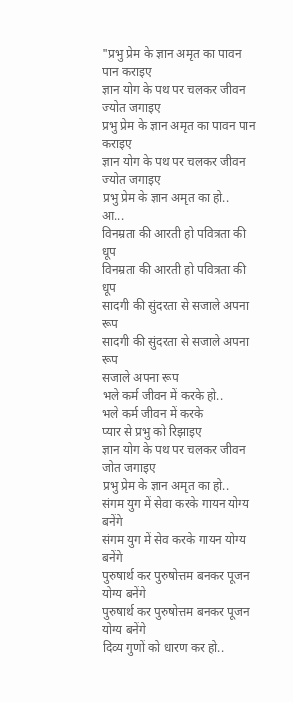"प्रभु प्रेम के ज्ञान अमृत का पावन पान कराइए
ज्ञान योग के पथ पर चलकर जीवन ज्योत जगाइए
प्रभु प्रेम के ज्ञान अमृत का पावन पान कराइए
ज्ञान योग के पथ पर चलकर जीवन ज्योत जगाइए
प्रभु प्रेम के ज्ञान अमृत का हो..
आ...
विनम्रता की आरती हो पवित्रता की धूप
विनम्रता की आरती हो पवित्रता की धूप
सादगी की सुंदरता से सजाले अपना रूप
सादगी की सुंदरता से सजाले अपना रूप
सजाले अपना रूप
भले कर्म जीवन में करके हो..
भले कर्म जीवन में करके
प्यार से प्रभु को रिझाइए
ज्ञान योग के पथ पर चलकर जीवन जोत जगाइए
प्रभु प्रेम के ज्ञान अमृत का हो..
संगम युग में सेवा करके गायन योग्य बनेंगे
संगम युग में सेव करके गायन योग्य बनेंगे
पुरुषार्थ कर पुरुषोत्तम बनकर पूजन योग्य बनेंगे
पुरुषार्थ कर पुरुषोत्तम बनकर पूजन योग्य बनेंगे
दिव्य गुणों को धारण कर हो..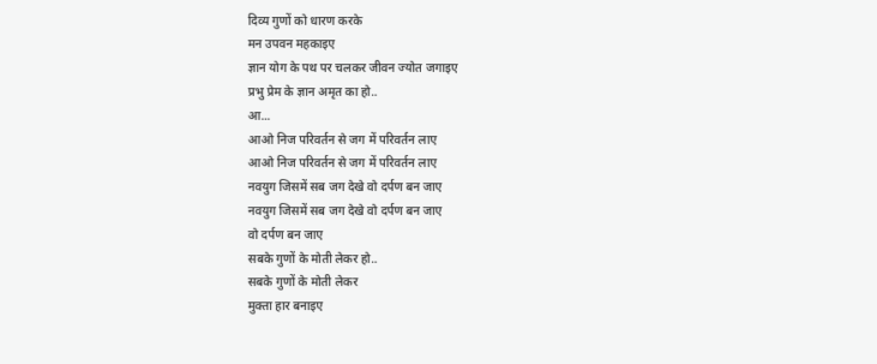दिव्य गुणों को धारण करके
मन उपवन महकाइए
ज्ञान योग के पथ पर चलकर जीवन ज्योत जगाइए
प्रभु प्रेम के ज्ञान अमृत का हो..
आ...
आओ निज परिवर्तन से जग में परिवर्तन लाए
आओ निज परिवर्तन से जग में परिवर्तन लाए
नवयुग जिसमें सब जग देखे वो दर्पण बन जाए
नवयुग जिसमें सब जग देखे वो दर्पण बन जाए
वो दर्पण बन जाए
सबके गुणों के मोती लेकर हो..
सबके गुणों के मोती लेकर
मुक्ता हार बनाइए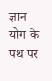ज्ञान योग के पथ पर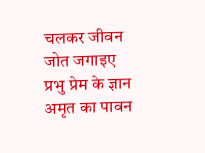चलकर जीवन जोत जगाइए
प्रभु प्रेम के ज्ञान अमृत का पावन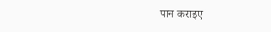पान कराइए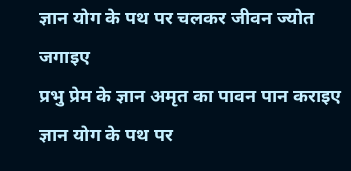ज्ञान योग के पथ पर चलकर जीवन ज्योत जगाइए
प्रभु प्रेम के ज्ञान अमृत का पावन पान कराइए
ज्ञान योग के पथ पर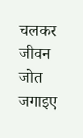चलकर जीवन जोत जगाइए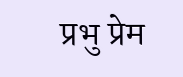प्रभु प्रेम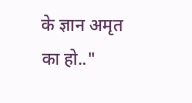के ज्ञान अमृत का हो.."